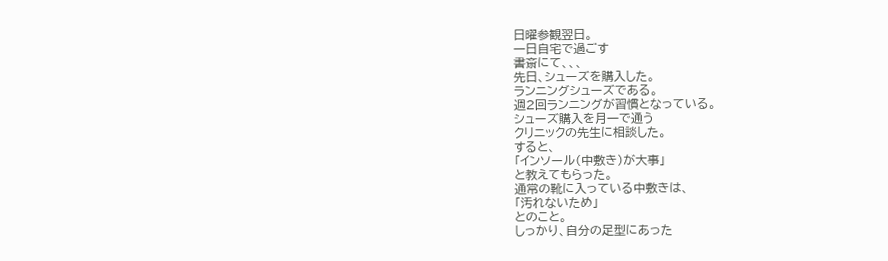日曜参観翌日。
一日自宅で過ごす
書斎にて、、、
先日、シューズを購入した。
ランニングシューズである。
週2回ランニングが習慣となっている。
シューズ購入を月一で通う
クリニックの先生に相談した。
すると、
「インソール(中敷き)が大事」
と教えてもらった。
通常の靴に入っている中敷きは、
「汚れないため」
とのこと。
しっかり、自分の足型にあった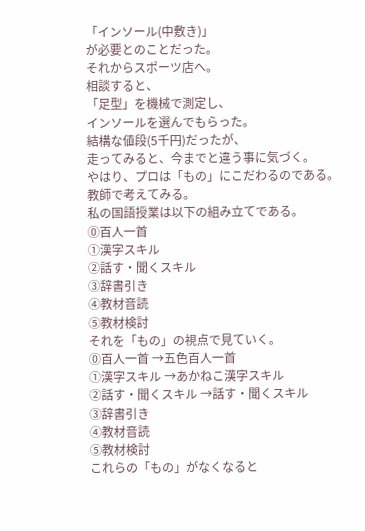「インソール(中敷き)」
が必要とのことだった。
それからスポーツ店へ。
相談すると、
「足型」を機械で測定し、
インソールを選んでもらった。
結構な値段(5千円)だったが、
走ってみると、今までと違う事に気づく。
やはり、プロは「もの」にこだわるのである。
教師で考えてみる。
私の国語授業は以下の組み立てである。
⓪百人一首
①漢字スキル
②話す・聞くスキル
③辞書引き
④教材音読
⑤教材検討
それを「もの」の視点で見ていく。
⓪百人一首 →五色百人一首
①漢字スキル →あかねこ漢字スキル
②話す・聞くスキル →話す・聞くスキル
③辞書引き
④教材音読
⑤教材検討
これらの「もの」がなくなると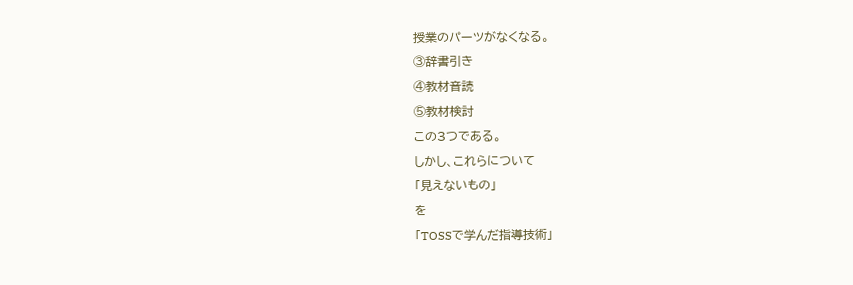授業のパーツがなくなる。
③辞書引き
④教材音読
⑤教材検討
この3つである。
しかし、これらについて
「見えないもの」
を
「TOSSで学んだ指導技術」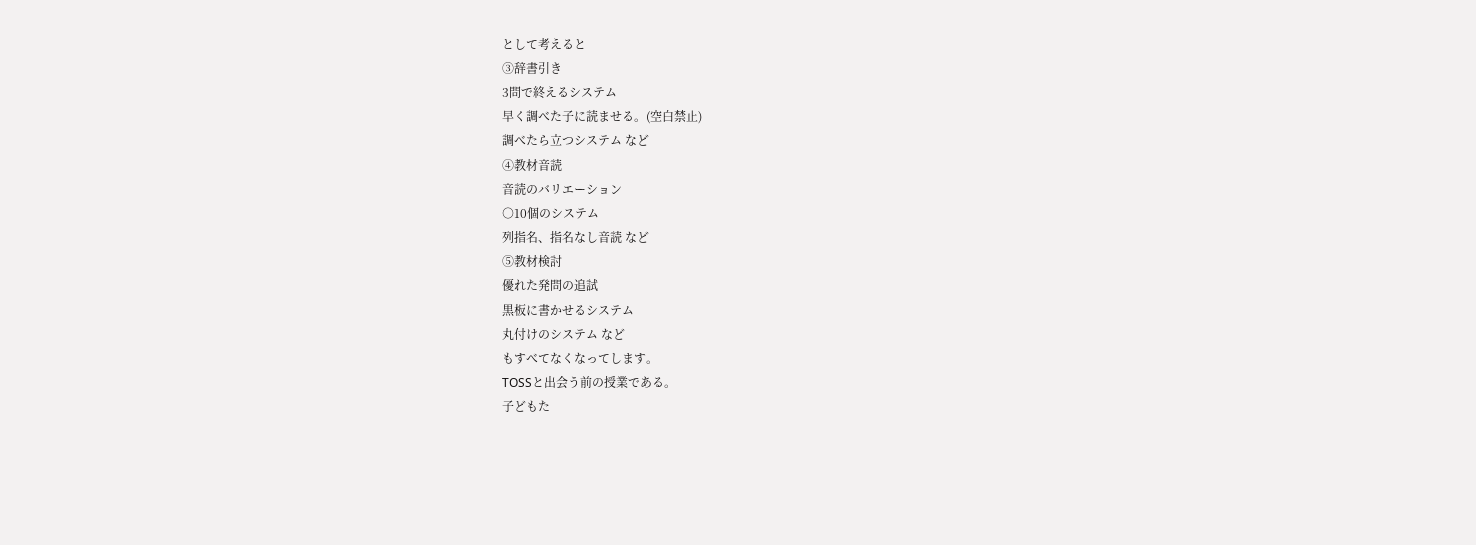として考えると
③辞書引き
3問で終えるシステム
早く調べた子に読ませる。(空白禁止)
調べたら立つシステム など
④教材音読
音読のバリエーション
○10個のシステム
列指名、指名なし音読 など
⑤教材検討
優れた発問の追試
黒板に書かせるシステム
丸付けのシステム など
もすべてなくなってします。
TOSSと出会う前の授業である。
子どもた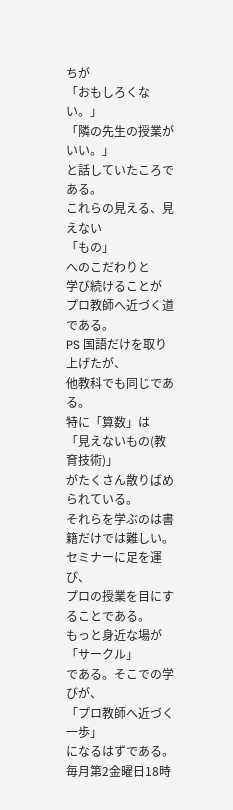ちが
「おもしろくない。」
「隣の先生の授業がいい。」
と話していたころである。
これらの見える、見えない
「もの」
へのこだわりと
学び続けることが
プロ教師へ近づく道である。
PS 国語だけを取り上げたが、
他教科でも同じである。
特に「算数」は
「見えないもの(教育技術)」
がたくさん散りばめられている。
それらを学ぶのは書籍だけでは難しい。
セミナーに足を運び、
プロの授業を目にすることである。
もっと身近な場が
「サークル」
である。そこでの学びが、
「プロ教師へ近づく一歩」
になるはずである。
毎月第2金曜日18時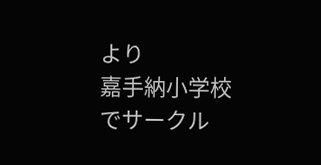より
嘉手納小学校でサークル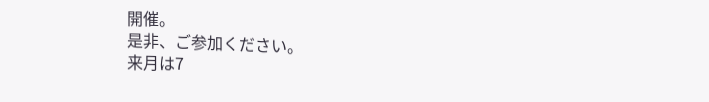開催。
是非、ご参加ください。
来月は7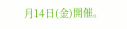月14日(金)開催。